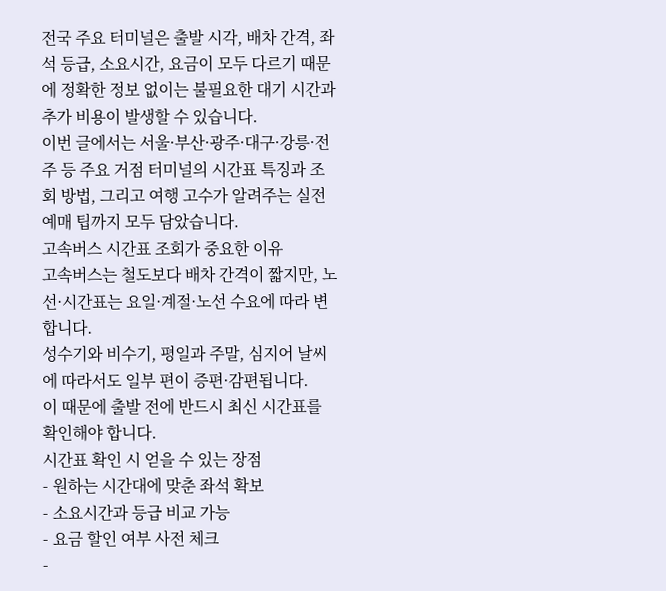전국 주요 터미널은 출발 시각, 배차 간격, 좌석 등급, 소요시간, 요금이 모두 다르기 때문에 정확한 정보 없이는 불필요한 대기 시간과 추가 비용이 발생할 수 있습니다.
이번 글에서는 서울·부산·광주·대구·강릉·전주 등 주요 거점 터미널의 시간표 특징과 조회 방법, 그리고 여행 고수가 알려주는 실전 예매 팁까지 모두 담았습니다.
고속버스 시간표 조회가 중요한 이유
고속버스는 철도보다 배차 간격이 짧지만, 노선·시간표는 요일·계절·노선 수요에 따라 변합니다.
성수기와 비수기, 평일과 주말, 심지어 날씨에 따라서도 일부 편이 증편·감편됩니다.
이 때문에 출발 전에 반드시 최신 시간표를 확인해야 합니다.
시간표 확인 시 얻을 수 있는 장점
- 원하는 시간대에 맞춘 좌석 확보
- 소요시간과 등급 비교 가능
- 요금 할인 여부 사전 체크
-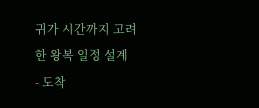귀가 시간까지 고려한 왕복 일정 설계
- 도착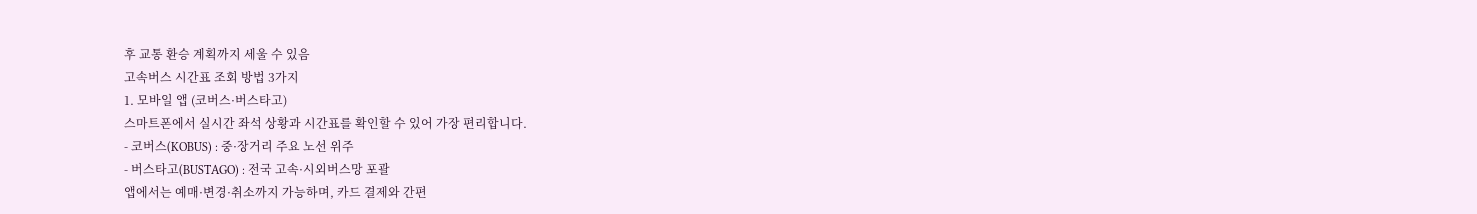후 교통 환승 계획까지 세울 수 있음
고속버스 시간표 조회 방법 3가지
1. 모바일 앱 (코버스·버스타고)
스마트폰에서 실시간 좌석 상황과 시간표를 확인할 수 있어 가장 편리합니다.
- 코버스(KOBUS) : 중·장거리 주요 노선 위주
- 버스타고(BUSTAGO) : 전국 고속·시외버스망 포괄
앱에서는 예매·변경·취소까지 가능하며, 카드 결제와 간편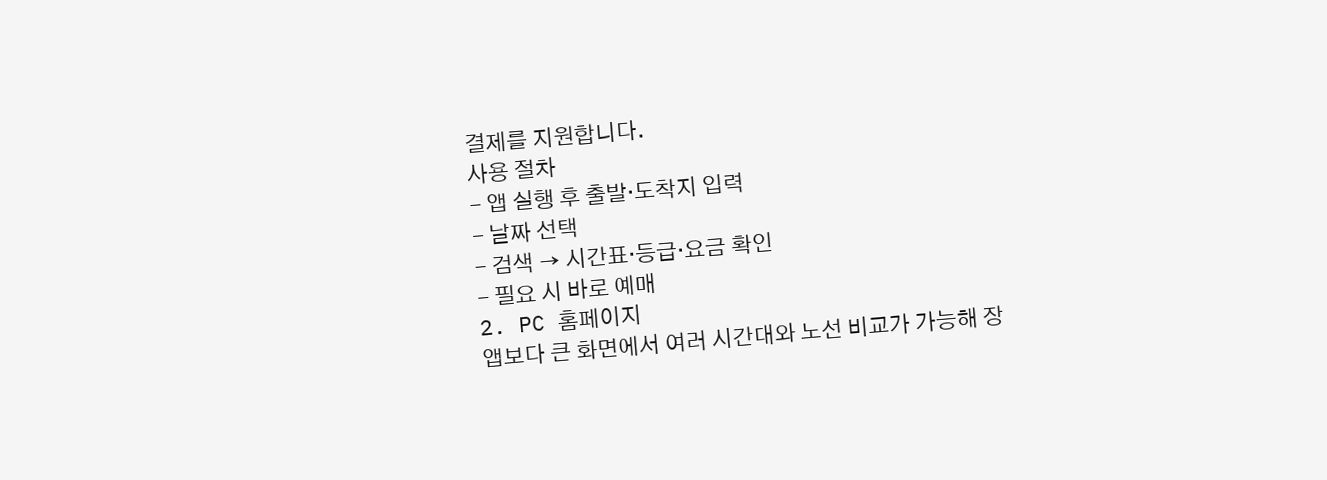결제를 지원합니다.
사용 절차
- 앱 실행 후 출발·도착지 입력
- 날짜 선택
- 검색 → 시간표·등급·요금 확인
- 필요 시 바로 예매
2. PC 홈페이지
앱보다 큰 화면에서 여러 시간대와 노선 비교가 가능해 장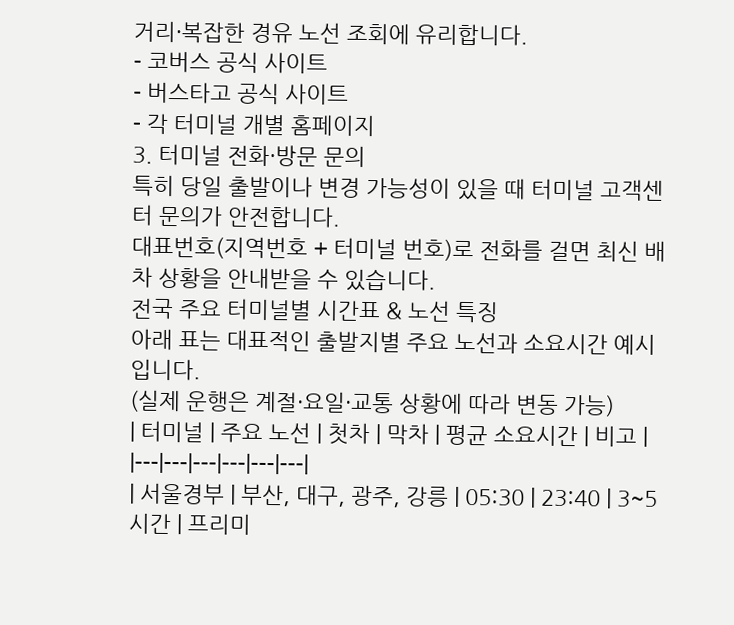거리·복잡한 경유 노선 조회에 유리합니다.
- 코버스 공식 사이트
- 버스타고 공식 사이트
- 각 터미널 개별 홈페이지
3. 터미널 전화·방문 문의
특히 당일 출발이나 변경 가능성이 있을 때 터미널 고객센터 문의가 안전합니다.
대표번호(지역번호 + 터미널 번호)로 전화를 걸면 최신 배차 상황을 안내받을 수 있습니다.
전국 주요 터미널별 시간표 & 노선 특징
아래 표는 대표적인 출발지별 주요 노선과 소요시간 예시입니다.
(실제 운행은 계절·요일·교통 상황에 따라 변동 가능)
| 터미널 | 주요 노선 | 첫차 | 막차 | 평균 소요시간 | 비고 |
|---|---|---|---|---|---|
| 서울경부 | 부산, 대구, 광주, 강릉 | 05:30 | 23:40 | 3~5시간 | 프리미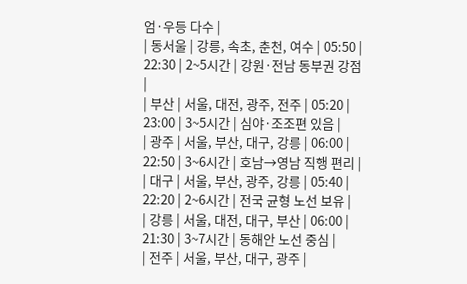엄·우등 다수 |
| 동서울 | 강릉, 속초, 춘천, 여수 | 05:50 | 22:30 | 2~5시간 | 강원·전남 동부권 강점 |
| 부산 | 서울, 대전, 광주, 전주 | 05:20 | 23:00 | 3~5시간 | 심야·조조편 있음 |
| 광주 | 서울, 부산, 대구, 강릉 | 06:00 | 22:50 | 3~6시간 | 호남→영남 직행 편리 |
| 대구 | 서울, 부산, 광주, 강릉 | 05:40 | 22:20 | 2~6시간 | 전국 균형 노선 보유 |
| 강릉 | 서울, 대전, 대구, 부산 | 06:00 | 21:30 | 3~7시간 | 동해안 노선 중심 |
| 전주 | 서울, 부산, 대구, 광주 |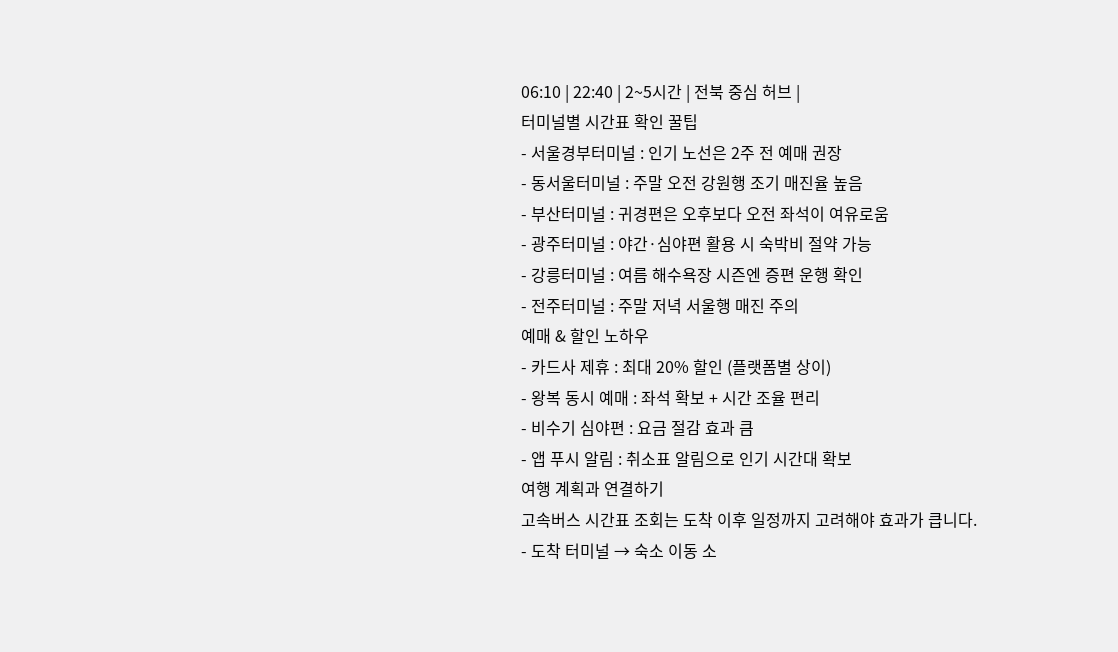06:10 | 22:40 | 2~5시간 | 전북 중심 허브 |
터미널별 시간표 확인 꿀팁
- 서울경부터미널 : 인기 노선은 2주 전 예매 권장
- 동서울터미널 : 주말 오전 강원행 조기 매진율 높음
- 부산터미널 : 귀경편은 오후보다 오전 좌석이 여유로움
- 광주터미널 : 야간·심야편 활용 시 숙박비 절약 가능
- 강릉터미널 : 여름 해수욕장 시즌엔 증편 운행 확인
- 전주터미널 : 주말 저녁 서울행 매진 주의
예매 & 할인 노하우
- 카드사 제휴 : 최대 20% 할인 (플랫폼별 상이)
- 왕복 동시 예매 : 좌석 확보 + 시간 조율 편리
- 비수기 심야편 : 요금 절감 효과 큼
- 앱 푸시 알림 : 취소표 알림으로 인기 시간대 확보
여행 계획과 연결하기
고속버스 시간표 조회는 도착 이후 일정까지 고려해야 효과가 큽니다.
- 도착 터미널 → 숙소 이동 소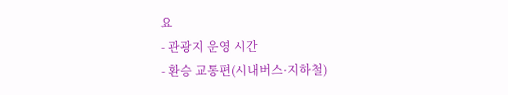요
- 관광지 운영 시간
- 환승 교통편(시내버스·지하철)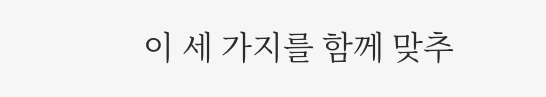이 세 가지를 함께 맞추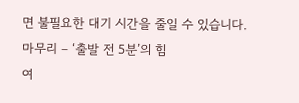면 불필요한 대기 시간을 줄일 수 있습니다.
마무리 – ‘출발 전 5분’의 힘
여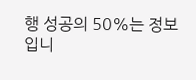행 성공의 50%는 정보입니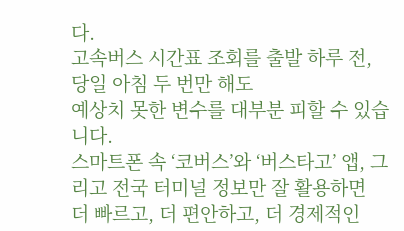다.
고속버스 시간표 조회를 출발 하루 전, 당일 아침 두 번만 해도
예상치 못한 변수를 대부분 피할 수 있습니다.
스마트폰 속 ‘코버스’와 ‘버스타고’ 앱, 그리고 전국 터미널 정보만 잘 활용하면
더 빠르고, 더 편안하고, 더 경제적인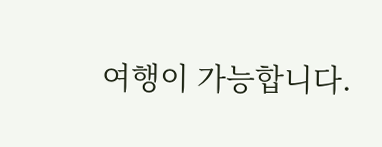여행이 가능합니다.